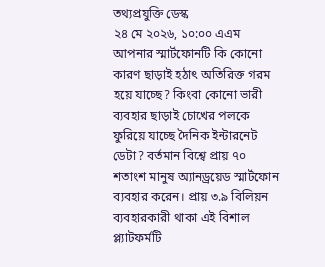তথ্যপ্রযুক্তি ডেস্ক
২৪ মে ২০২৬, ১০:০০ এএম
আপনার স্মার্টফোনটি কি কোনো কারণ ছাড়াই হঠাৎ অতিরিক্ত গরম হয়ে যাচ্ছে? কিংবা কোনো ভারী ব্যবহার ছাড়াই চোখের পলকে ফুরিয়ে যাচ্ছে দৈনিক ইন্টারনেট ডেটা? বর্তমান বিশ্বে প্রায় ৭০ শতাংশ মানুষ অ্যানড্রয়েড স্মার্টফোন ব্যবহার করেন। প্রায় ৩.৯ বিলিয়ন ব্যবহারকারী থাকা এই বিশাল প্ল্যাটফর্মটি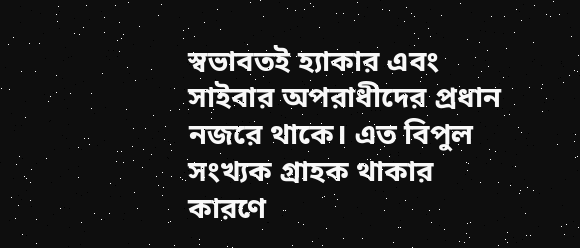স্বভাবতই হ্যাকার এবং সাইবার অপরাধীদের প্রধান নজরে থাকে। এত বিপুল সংখ্যক গ্রাহক থাকার কারণে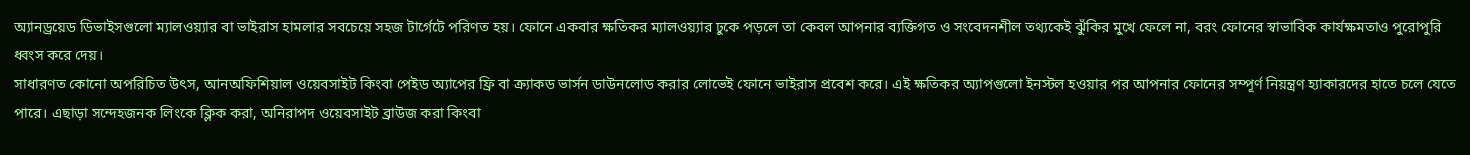অ্যানড্রয়েড ডিভাইসগুলো ম্যালওয়্যার বা ভাইরাস হামলার সবচেয়ে সহজ টার্গেটে পরিণত হয়। ফোনে একবার ক্ষতিকর ম্যালওয়্যার ঢুকে পড়লে তা কেবল আপনার ব্যক্তিগত ও সংবেদনশীল তথ্যকেই ঝুঁকির মুখে ফেলে না, বরং ফোনের স্বাভাবিক কার্যক্ষমতাও পুরোপুরি ধ্বংস করে দেয়।
সাধারণত কোনো অপরিচিত উৎস, আনঅফিশিয়াল ওয়েবসাইট কিংবা পেইড অ্যাপের ফ্রি বা ক্র্যাকড ভার্সন ডাউনলোড করার লোভেই ফোনে ভাইরাস প্রবেশ করে। এই ক্ষতিকর অ্যাপগুলো ইনস্টল হওয়ার পর আপনার ফোনের সম্পূর্ণ নিয়ন্ত্রণ হ্যাকারদের হাতে চলে যেতে পারে। এছাড়া সন্দেহজনক লিংকে ক্লিক করা, অনিরাপদ ওয়েবসাইট ব্রাউজ করা কিংবা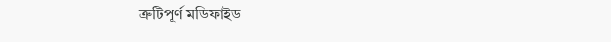ত্রুটিপূর্ণ মডিফাইড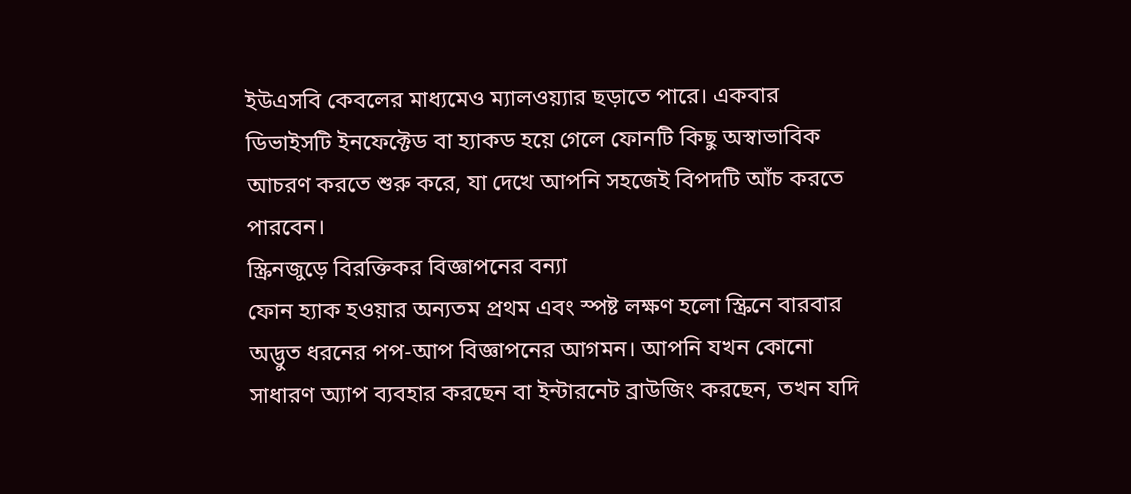ইউএসবি কেবলের মাধ্যমেও ম্যালওয়্যার ছড়াতে পারে। একবার ডিভাইসটি ইনফেক্টেড বা হ্যাকড হয়ে গেলে ফোনটি কিছু অস্বাভাবিক আচরণ করতে শুরু করে, যা দেখে আপনি সহজেই বিপদটি আঁচ করতে পারবেন।
স্ক্রিনজুড়ে বিরক্তিকর বিজ্ঞাপনের বন্যা
ফোন হ্যাক হওয়ার অন্যতম প্রথম এবং স্পষ্ট লক্ষণ হলো স্ক্রিনে বারবার অদ্ভুত ধরনের পপ-আপ বিজ্ঞাপনের আগমন। আপনি যখন কোনো সাধারণ অ্যাপ ব্যবহার করছেন বা ইন্টারনেট ব্রাউজিং করছেন, তখন যদি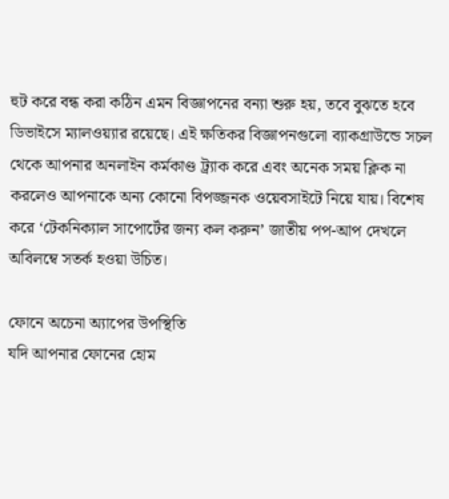হুট করে বন্ধ করা কঠিন এমন বিজ্ঞাপনের বন্যা শুরু হয়, তবে বুঝতে হবে ডিভাইসে ম্যালওয়্যার রয়েছে। এই ক্ষতিকর বিজ্ঞাপনগুলো ব্যাকগ্রাউন্ডে সচল থেকে আপনার অনলাইন কর্মকাণ্ড ট্র্যাক করে এবং অনেক সময় ক্লিক না করলেও আপনাকে অন্য কোনো বিপজ্জনক ওয়েবসাইটে নিয়ে যায়। বিশেষ করে ‘টেকনিক্যাল সাপোর্টের জন্য কল করুন’ জাতীয় পপ-আপ দেখলে অবিলম্বে সতর্ক হওয়া উচিত।

ফোনে অচেনা অ্যাপের উপস্থিতি
যদি আপনার ফোনের হোম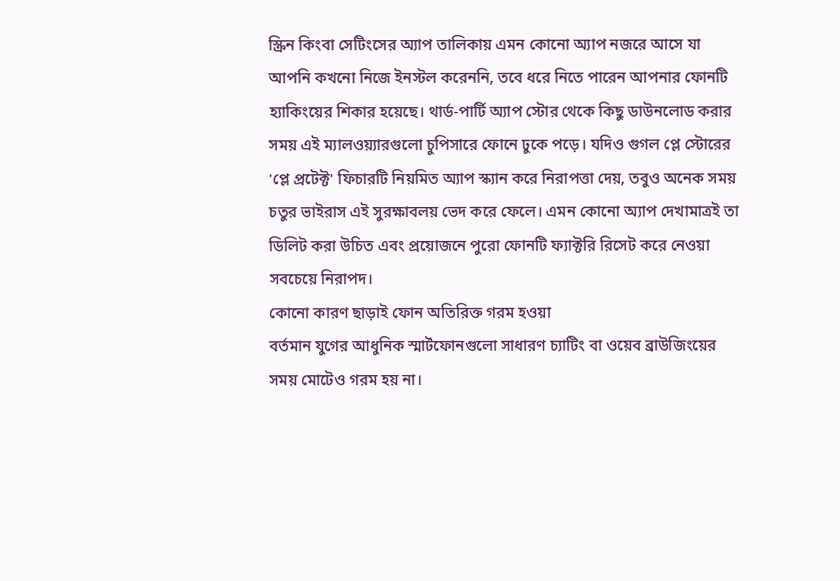স্ক্রিন কিংবা সেটিংসের অ্যাপ তালিকায় এমন কোনো অ্যাপ নজরে আসে যা আপনি কখনো নিজে ইনস্টল করেননি, তবে ধরে নিতে পারেন আপনার ফোনটি হ্যাকিংয়ের শিকার হয়েছে। থার্ড-পার্টি অ্যাপ স্টোর থেকে কিছু ডাউনলোড করার সময় এই ম্যালওয়্যারগুলো চুপিসারে ফোনে ঢুকে পড়ে। যদিও গুগল প্লে স্টোরের 'প্লে প্রটেক্ট' ফিচারটি নিয়মিত অ্যাপ স্ক্যান করে নিরাপত্তা দেয়, তবুও অনেক সময় চতুর ভাইরাস এই সুরক্ষাবলয় ভেদ করে ফেলে। এমন কোনো অ্যাপ দেখামাত্রই তা ডিলিট করা উচিত এবং প্রয়োজনে পুরো ফোনটি ফ্যাক্টরি রিসেট করে নেওয়া সবচেয়ে নিরাপদ।
কোনো কারণ ছাড়াই ফোন অতিরিক্ত গরম হওয়া
বর্তমান যুগের আধুনিক স্মার্টফোনগুলো সাধারণ চ্যাটিং বা ওয়েব ব্রাউজিংয়ের সময় মোটেও গরম হয় না।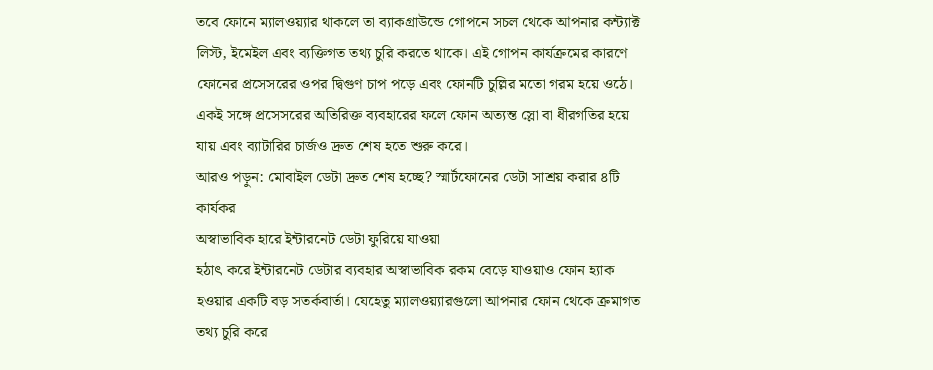তবে ফোনে ম্যালওয়্যার থাকলে তা ব্যাকগ্রাউন্ডে গোপনে সচল থেকে আপনার কন্ট্যাক্ট লিস্ট, ইমেইল এবং ব্যক্তিগত তথ্য চুরি করতে থাকে। এই গোপন কার্যক্রমের কারণে ফোনের প্রসেসরের ওপর দ্বিগুণ চাপ পড়ে এবং ফোনটি চুল্লির মতো গরম হয়ে ওঠে। একই সঙ্গে প্রসেসরের অতিরিক্ত ব্যবহারের ফলে ফোন অত্যন্ত স্লো বা ধীরগতির হয়ে যায় এবং ব্যাটারির চার্জও দ্রুত শেষ হতে শুরু করে।
আরও পড়ুন: মোবাইল ডেটা দ্রুত শেষ হচ্ছে? স্মার্টফোনের ডেটা সাশ্রয় করার ৪টি কার্যকর
অস্বাভাবিক হারে ইন্টারনেট ডেটা ফুরিয়ে যাওয়া
হঠাৎ করে ইন্টারনেট ডেটার ব্যবহার অস্বাভাবিক রকম বেড়ে যাওয়াও ফোন হ্যাক হওয়ার একটি বড় সতর্কবার্তা। যেহেতু ম্যালওয়্যারগুলো আপনার ফোন থেকে ক্রমাগত তথ্য চুরি করে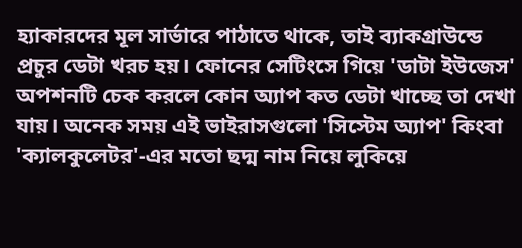হ্যাকারদের মূল সার্ভারে পাঠাতে থাকে, তাই ব্যাকগ্রাউন্ডে প্রচুর ডেটা খরচ হয়। ফোনের সেটিংসে গিয়ে 'ডাটা ইউজেস' অপশনটি চেক করলে কোন অ্যাপ কত ডেটা খাচ্ছে তা দেখা যায়। অনেক সময় এই ভাইরাসগুলো 'সিস্টেম অ্যাপ' কিংবা 'ক্যালকুলেটর'-এর মতো ছদ্ম নাম নিয়ে লুকিয়ে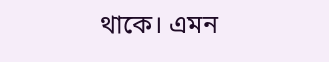থাকে। এমন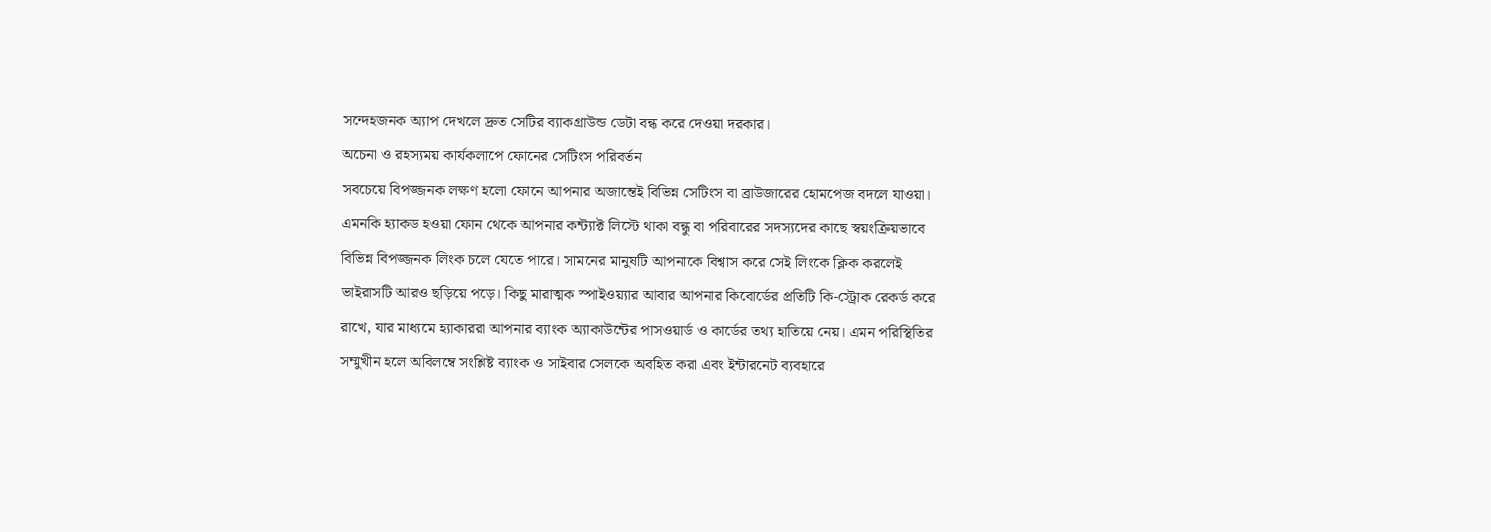সন্দেহজনক অ্যাপ দেখলে দ্রুত সেটির ব্যাকগ্রাউন্ড ডেটা বন্ধ করে দেওয়া দরকার।
অচেনা ও রহস্যময় কার্যকলাপে ফোনের সেটিংস পরিবর্তন
সবচেয়ে বিপজ্জনক লক্ষণ হলো ফোনে আপনার অজান্তেই বিভিন্ন সেটিংস বা ব্রাউজারের হোমপেজ বদলে যাওয়া। এমনকি হ্যাকড হওয়া ফোন থেকে আপনার কন্ট্যাক্ট লিস্টে থাকা বন্ধু বা পরিবারের সদস্যদের কাছে স্বয়ংক্রিয়ভাবে বিভিন্ন বিপজ্জনক লিংক চলে যেতে পারে। সামনের মানুষটি আপনাকে বিশ্বাস করে সেই লিংকে ক্লিক করলেই ভাইরাসটি আরও ছড়িয়ে পড়ে। কিছু মারাত্মক স্পাইওয়্যার আবার আপনার কিবোর্ডের প্রতিটি কি-স্ট্রোক রেকর্ড করে রাখে, যার মাধ্যমে হ্যাকাররা আপনার ব্যাংক অ্যাকাউন্টের পাসওয়ার্ড ও কার্ডের তথ্য হাতিয়ে নেয়। এমন পরিস্থিতির সম্মুখীন হলে অবিলম্বে সংশ্লিষ্ট ব্যাংক ও সাইবার সেলকে অবহিত করা এবং ইন্টারনেট ব্যবহারে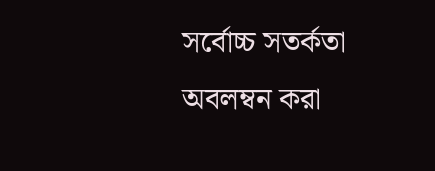সর্বোচ্চ সতর্কতা অবলম্বন করা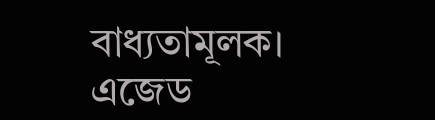বাধ্যতামূলক।
এজেড